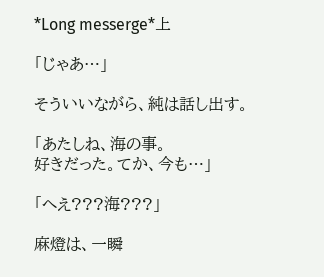*Long messerge*上

「じゃあ…」

そういいながら、純は話し出す。

「あたしね、海の事。
好きだった。てか、今も…」

「へえ???海???」

麻燈は、一瞬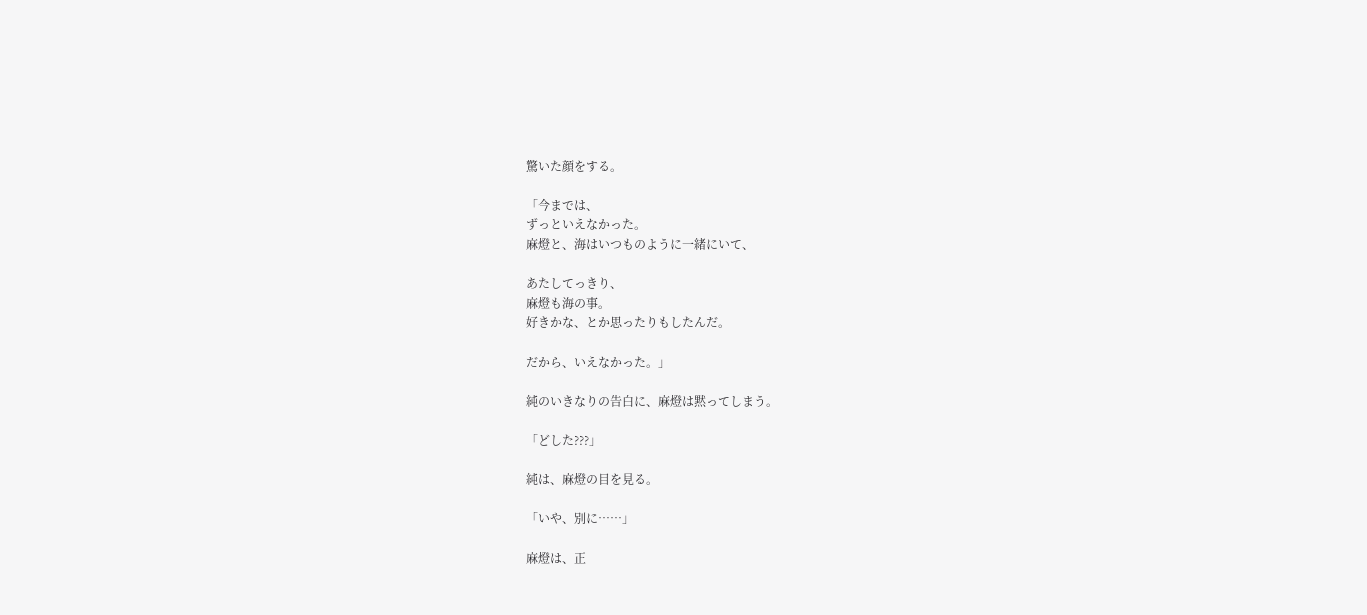驚いた顔をする。

「今までは、
ずっといえなかった。
麻燈と、海はいつものように一緒にいて、

あたしてっきり、
麻燈も海の事。
好きかな、とか思ったりもしたんだ。

だから、いえなかった。」

純のいきなりの告白に、麻燈は黙ってしまう。

「どした???」

純は、麻燈の目を見る。

「いや、別に……」

麻燈は、正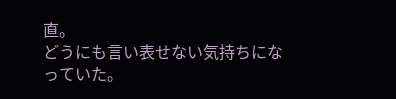直。
どうにも言い表せない気持ちになっていた。